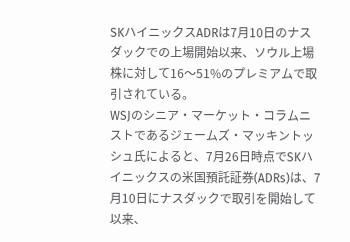SKハイニックスADRは7月10日のナスダックでの上場開始以来、ソウル上場株に対して16〜51%のプレミアムで取引されている。
WSJのシニア・マーケット・コラムニストであるジェームズ・マッキントッシュ氏によると、7月26日時点でSKハイニックスの米国預託証券(ADRs)は、7月10日にナスダックで取引を開始して以来、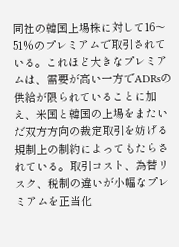同社の韓国上場株に対して16〜51%のプレミアムで取引されている。これほど大きなプレミアムは、需要が高い一方でADRsの供給が限られていることに加え、米国と韓国の上場をまたいだ双方方向の裁定取引を妨げる規制上の制約によってもたらされている。取引コスト、為替リスク、税制の違いが小幅なプレミアムを正当化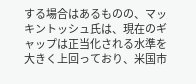する場合はあるものの、マッキントッシュ氏は、現在のギャップは正当化される水準を大きく上回っており、米国市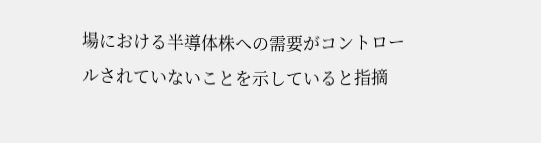場における半導体株への需要がコントロールされていないことを示していると指摘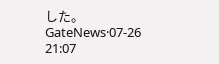した。
GateNews·07-26 21:07